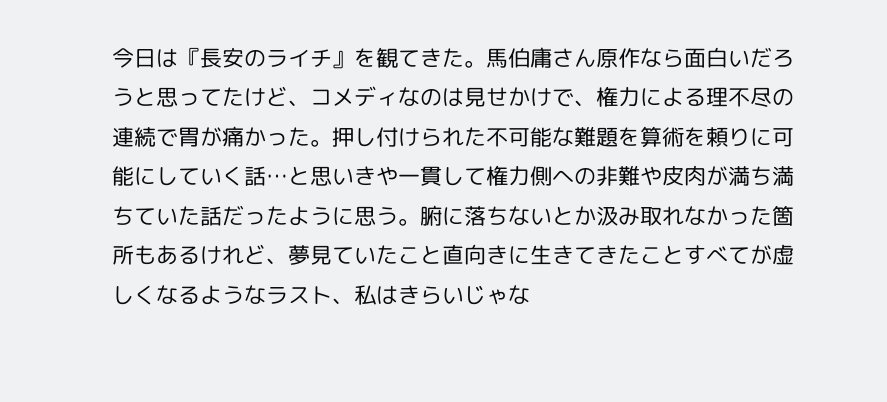今日は『長安のライチ』を観てきた。馬伯庸さん原作なら面白いだろうと思ってたけど、コメディなのは見せかけで、権力による理不尽の連続で胃が痛かった。押し付けられた不可能な難題を算術を頼りに可能にしていく話…と思いきや一貫して権力側への非難や皮肉が満ち満ちていた話だったように思う。腑に落ちないとか汲み取れなかった箇所もあるけれど、夢見ていたこと直向きに生きてきたことすべてが虚しくなるようなラスト、私はきらいじゃな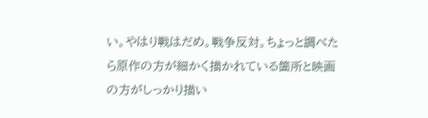い。やはり戦はだめ。戦争反対。ちょっと調べたら原作の方が細かく描かれている箇所と映画の方がしっかり描い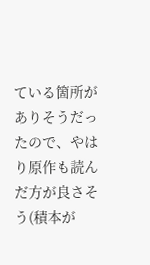ている箇所がありそうだったので、やはり原作も読んだ方が良さそう(積本が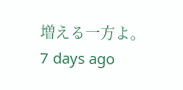増える一方よ。
7 days ago